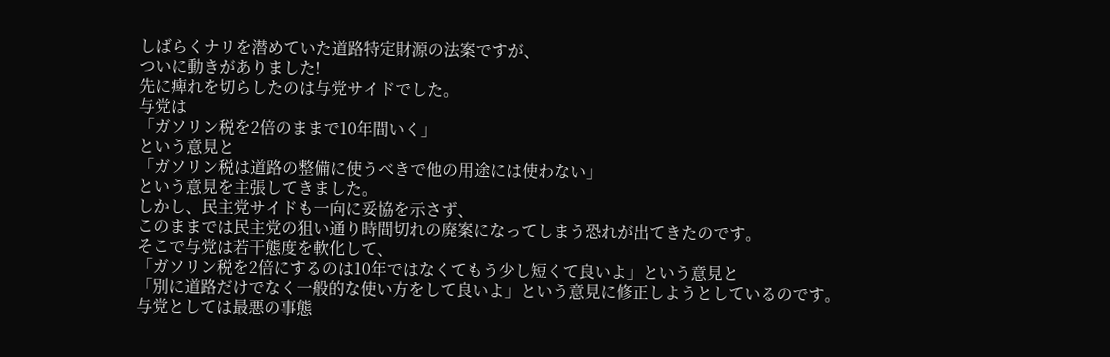しばらくナリを潜めていた道路特定財源の法案ですが、
ついに動きがありました!
先に痺れを切らしたのは与党サイドでした。
与党は
「ガソリン税を2倍のままで10年間いく」
という意見と
「ガソリン税は道路の整備に使うべきで他の用途には使わない」
という意見を主張してきました。
しかし、民主党サイドも一向に妥協を示さず、
このままでは民主党の狙い通り時間切れの廃案になってしまう恐れが出てきたのです。
そこで与党は若干態度を軟化して、
「ガソリン税を2倍にするのは10年ではなくてもう少し短くて良いよ」という意見と
「別に道路だけでなく一般的な使い方をして良いよ」という意見に修正しようとしているのです。
与党としては最悪の事態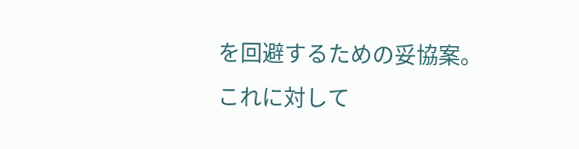を回避するための妥協案。
これに対して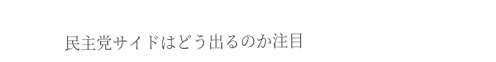民主党サイドはどう出るのか注目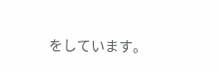をしています。